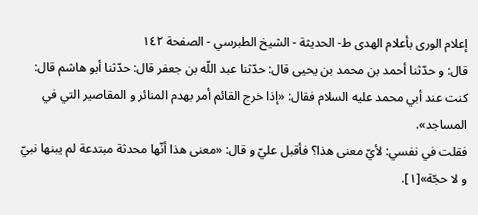إعلام الورى بأعلام الهدى ط- الحديثة - الشيخ الطبرسي - الصفحة ١٤٢
قال: و حدّثنا أحمد بن محمد بن يحيى قال: حدّثنا عبد اللّه بن جعفر قال: حدّثنا أبو هاشم قال: كنت عند أبي محمد عليه السلام فقال: «إذا خرج القائم أمر بهدم المنائر و المقاصير التي في المساجد».
فقلت في نفسي: لأيّ معنى هذا؟ فأقبل عليّ و قال: «معنى هذا أنّها محدثة مبتدعة لم يبنها نبيّ و لا حجّة»[١].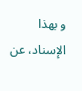و بهذا الإسناد، عن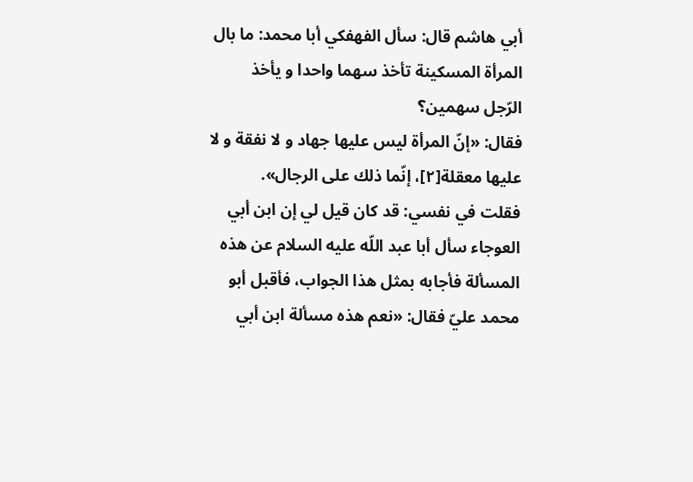أبي هاشم قال: سأل الفهفكي أبا محمد: ما بال المرأة المسكينة تأخذ سهما واحدا و يأخذ الرّجل سهمين؟
فقال: «إنّ المرأة ليس عليها جهاد و لا نفقة و لا عليها معقلة[٢]، إنّما ذلك على الرجال».
فقلت في نفسي: قد كان قيل لي إن ابن أبي العوجاء سأل أبا عبد اللّه عليه السلام عن هذه المسألة فأجابه بمثل هذا الجواب، فأقبل أبو محمد عليّ فقال: «نعم هذه مسألة ابن أبي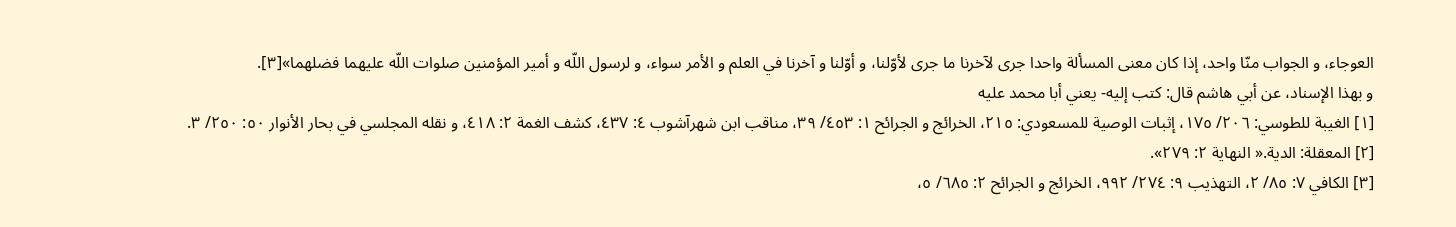العوجاء، و الجواب منّا واحد، إذا كان معنى المسألة واحدا جرى لآخرنا ما جرى لأوّلنا، و أوّلنا و آخرنا في العلم و الأمر سواء، و لرسول اللّه و أمير المؤمنين صلوات اللّه عليهما فضلهما»[٣].
و بهذا الإسناد، عن أبي هاشم قال: كتب إليه- يعني أبا محمد عليه
[١] الغيبة للطوسي: ٢٠٦/ ١٧٥، إثبات الوصية للمسعودي: ٢١٥، الخرائج و الجرائح ١: ٤٥٣/ ٣٩، مناقب ابن شهرآشوب ٤: ٤٣٧، كشف الغمة ٢: ٤١٨، و نقله المجلسي في بحار الأنوار ٥٠: ٢٥٠/ ٣.
[٢] المعقلة: الدية.« النهاية ٢: ٢٧٩».
[٣] الكافي ٧: ٨٥/ ٢، التهذيب ٩: ٢٧٤/ ٩٩٢، الخرائج و الجرائح ٢: ٦٨٥/ ٥،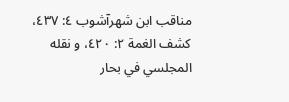مناقب ابن شهرآشوب ٤: ٤٣٧، كشف الغمة ٢: ٤٢٠، و نقله المجلسي في بحار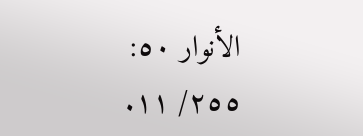الأنوار ٥٠:
٢٥٥/ ١١.